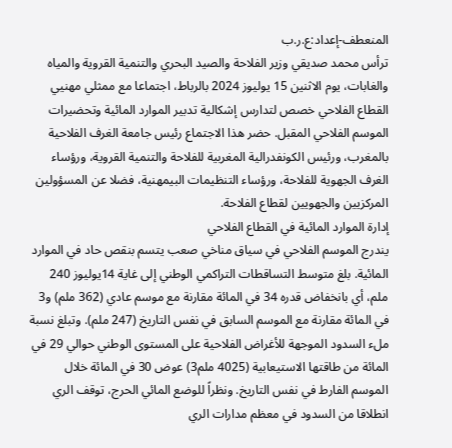المنعطف-إعداد:ع.ر.ب
ترأس محمد صديقي وزير الفلاحة والصيد البحري والتنمية القروية والمياه والغابات، يوم الاثنين 15 يوليوز 2024 بالرباط، اجتماعا مع ممثلي مهنيي القطاع الفلاحي خصص لتدارس إشكالية تدبير الموارد المائية وتحضيرات الموسم الفلاحي المقبل. حضر هذا الاجتماع رئيس جامعة الغرف الفلاحية بالمغرب، ورئيس الكونفدرالية المغربية للفلاحة والتنمية القروية، ورؤساء الغرف الجهوية للفلاحة، ورؤساء التنظيمات البيمهنية، فضلا عن المسؤولين المركزيين والجهويين لقطاع الفلاحة.
إدارة الموارد المائية في القطاع الفلاحي
يندرج الموسم الفلاحي في سياق مناخي صعب يتسم بنقص حاد في الموارد المائية. بلغ متوسط التساقطات التراكمي الوطني إلى غاية 14يوليوز 240 ملم، أي بانخفاض قدره 34 في المائة مقارنة مع موسم عادي (362 ملم) و3 في المائة مقارنة مع الموسم السابق في نفس التاريخ (247 ملم). وتبلغ نسبة ملء السدود الموجهة للأغراض الفلاحية على المستوى الوطني حوالي 29 في المائة من طاقتها الاستيعابية (4025 ملم3) عوض 30 في المائة خلال الموسم الفارط في نفس التاريخ. ونظراً للوضع المائي الحرج، توقف الري انطلاقا من السدود في معظم مدارات الري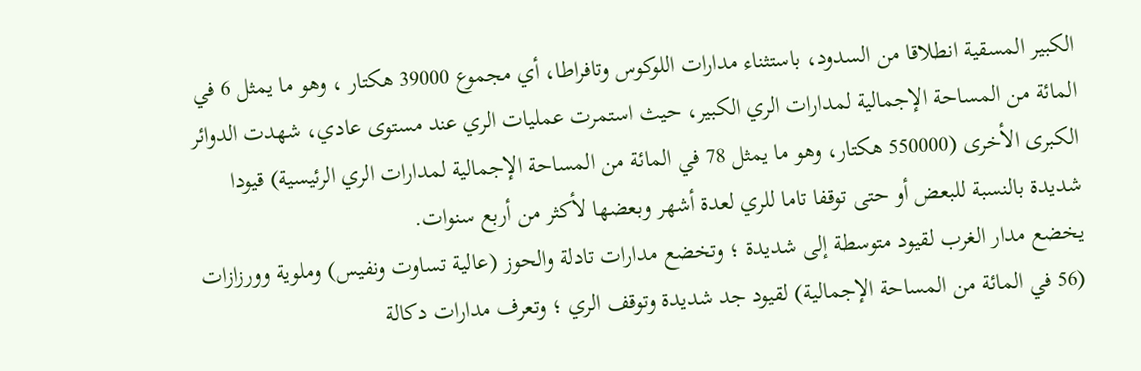الكبير المسقية انطلاقا من السدود، باستثناء مدارات اللوكوس وتافراطا، أي مجموع 39000 هكتار ، وهو ما يمثل 6 في المائة من المساحة الإجمالية لمدارات الري الكبير، حيث استمرت عمليات الري عند مستوى عادي، شهدت الدوائر الكبرى الأخرى (550000 هكتار، وهو ما يمثل 78 في المائة من المساحة الإجمالية لمدارات الري الرئيسية) قيودا شديدة بالنسبة للبعض أو حتى توقفا تاما للري لعدة أشهر وبعضها لأكثر من أربع سنوات.
يخضع مدار الغرب لقيود متوسطة إلى شديدة ؛ وتخضع مدارات تادلة والحوز (عالية تساوت ونفيس) وملوية وورزازات (56 في المائة من المساحة الإجمالية) لقيود جد شديدة وتوقف الري ؛ وتعرف مدارات دكالة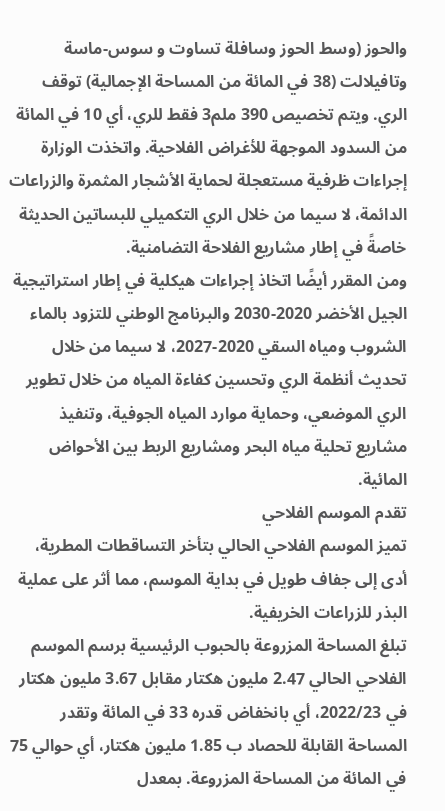والحوز (وسط الحوز وسافلة تساوت و سوس-ماسة وتافيلالت (38 في المائة من المساحة الإجمالية) توقف الري. ويتم تخصيص 390 ملم3 فقط للري، أي 10 في المائة من السدود الموجهة للأغراض الفلاحية. واتخذت الوزارة إجراءات ظرفية مستعجلة لحماية الأشجار المثمرة والزراعات الدائمة، لا سيما من خلال الري التكميلي للبساتين الحديثة خاصةً في إطار مشاريع الفلاحة التضامنية.
ومن المقرر أيضًا اتخاذ إجراءات هيكلية في إطار استراتيجية الجيل الأخضر 2020-2030 والبرنامج الوطني للتزود بالماء الشروب ومياه السقي 2020-2027، لا سيما من خلال تحديث أنظمة الري وتحسين كفاءة المياه من خلال تطوير الري الموضعي، وحماية موارد المياه الجوفية، وتنفيذ مشاريع تحلية مياه البحر ومشاريع الربط بين الأحواض المائية.
تقدم الموسم الفلاحي
تميز الموسم الفلاحي الحالي بتأخر التساقطات المطرية، أدى إلى جفاف طويل في بداية الموسم، مما أثر على عملية البذر للزراعات الخريفية.
تبلغ المساحة المزروعة بالحبوب الرئيسية برسم الموسم الفلاحي الحالي 2.47 مليون هكتار مقابل 3.67 مليون هكتار في 2022/23، أي بانخفاض قدره 33 في المائة وتقدر المساحة القابلة للحصاد ب 1.85 مليون هكتار، أي حوالي 75 في المائة من المساحة المزروعة. بمعدل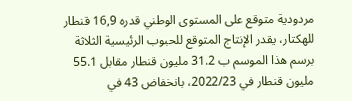مردودية متوقع على المستوى الوطني قدره 16,9 قنطار للهكتار، يقدر الإنتاج المتوقع للحبوب الرئيسية الثلاثة برسم هذا الموسم ب 31.2 مليون قنطار مقابل 55.1 مليون قنطار في 2022/23، بانخفاض 43 في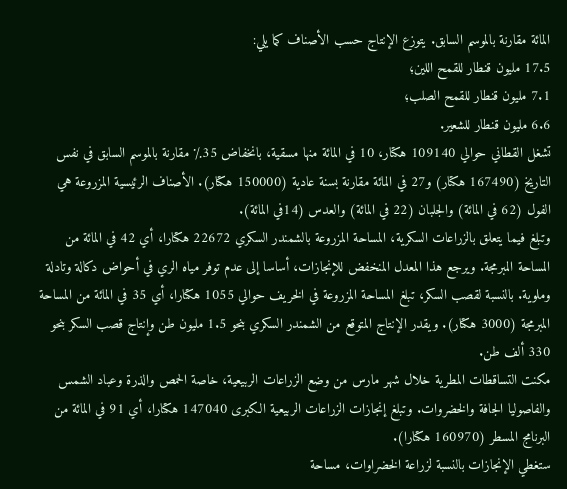المائة مقارنة بالموسم السابق. يتوزع الإنتاج حسب الأصناف كما يلي:
17.5 مليون قنطار للقمح اللين؛
7.1 مليون قنطار للقمح الصلب؛
6.6 مليون قنطار للشعير.
تشغل القطاني حوالي 109140 هكتار، 10 في المائة منها مسقية، بانخفاض 35٪ مقارنة بالموسم السابق في نفس التاريخ (167490 هكتار) و27 في المائة مقارنة بسنة عادية (150000 هكتار). الأصناف الرئيسية المزروعة هي الفول (62 في المائة) والجلبان (22 في المائة) والعدس (14في المائة).
وتبلغ فيما يتعلق بالزراعات السكرية، المساحة المزروعة بالشمندر السكري 22672 هكتارا، أي 42 في المائة من المساحة المبرمجة. ويرجع هذا المعدل المنخفض للإنجازات، أساسا إلى عدم توفر مياه الري في أحواض دكالة وتادلة وملوية. بالنسبة لقصب السكر، تبلغ المساحة المزروعة في الخريف حوالي 1055 هكتارا، أي 35 في المائة من المساحة المبرمجة (3000 هكتار). ويقدر الإنتاج المتوقع من الشمندر السكري بنحو 1.5 مليون طن وإنتاج قصب السكر بنحو 330 ألف طن.
مكنت التساقطات المطرية خلال شهر مارس من وضع الزراعات الربيعية، خاصة الحمص والذرة وعباد الشمس والفاصوليا الجافة والخضروات. وتبلغ إنجازات الزراعات الربيعية الكبرى 147040 هكتارا، أي 91 في المائة من البرنامج المسطر (160970 هكتارا).
ستغطي الإنجازات بالنسبة لزراعة الخضراوات، مساحة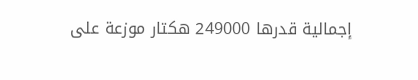إجمالية قدرها 249000 هكتار موزعة على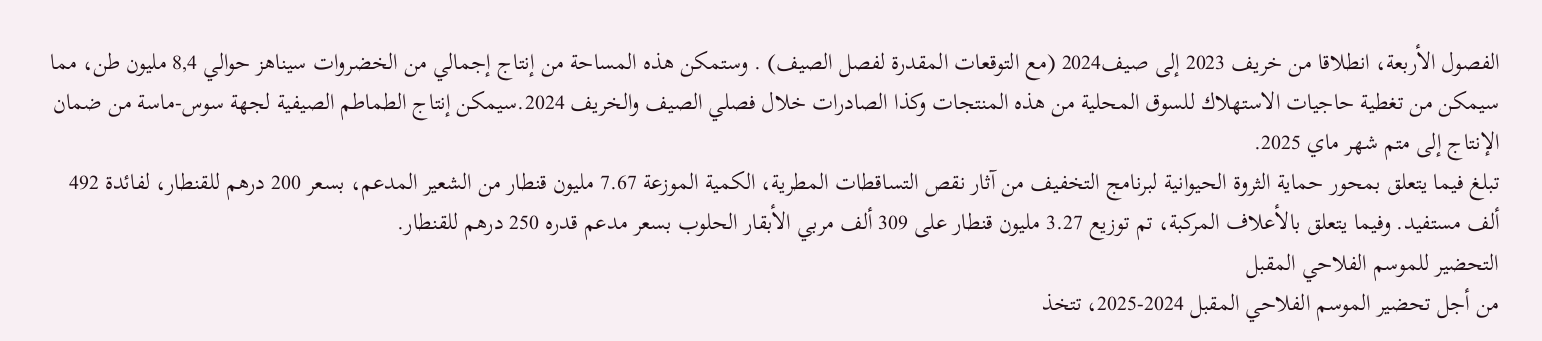الفصول الأربعة، انطلاقا من خريف 2023 إلى صيف2024 (مع التوقعات المقدرة لفصل الصيف) . وستمكن هذه المساحة من إنتاج إجمالي من الخضروات سيناهز حوالي 8,4 مليون طن، مما سيمكن من تغطية حاجيات الاستهلاك للسوق المحلية من هذه المنتجات وكذا الصادرات خلال فصلي الصيف والخريف 2024.سيمكن إنتاج الطماطم الصيفية لجهة سوس-ماسة من ضمان الإنتاج إلى متم شهر ماي 2025.
تبلغ فيما يتعلق بمحور حماية الثروة الحيوانية لبرنامج التخفيف من آثار نقص التساقطات المطرية، الكمية الموزعة 7.67 مليون قنطار من الشعير المدعم، بسعر 200 درهم للقنطار، لفائدة 492 ألف مستفيد. وفيما يتعلق بالأعلاف المركبة، تم توزيع 3.27 مليون قنطار على 309 ألف مربي الأبقار الحلوب بسعر مدعم قدره 250 درهم للقنطار.
التحضير للموسم الفلاحي المقبل
من أجل تحضير الموسم الفلاحي المقبل 2024-2025، تتخذ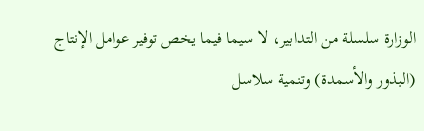الوزارة سلسلة من التدابير، لا سيما فيما يخص توفير عوامل الإنتاج (البذور والأسمدة) وتنمية سلاسل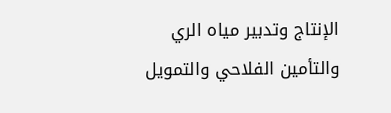الإنتاج وتدبير مياه الري والتأمين الفلاحي والتمويل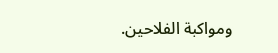ومواكبة الفلاحين.